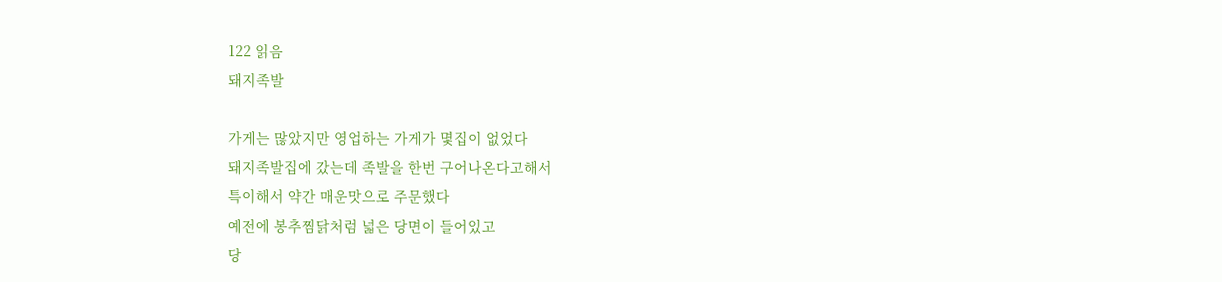122 읽음
돼지족발

가게는 많았지만 영업하는 가게가 몇집이 없었다
돼지족발집에 갔는데 족발을 한번 구어나온다고해서
특이해서 약간 매운맛으로 주문했다
예전에 봉추찜닭처럼 넓은 당면이 들어있고
당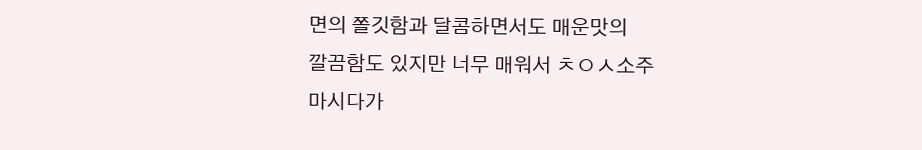면의 쫄깃함과 달콤하면서도 매운맛의
깔끔함도 있지만 너무 매워서 ㅊㅇㅅ소주
마시다가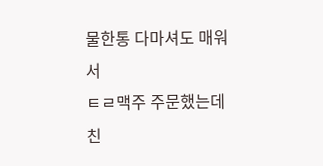물한통 다마셔도 매워서
ㅌㄹ맥주 주문했는데 친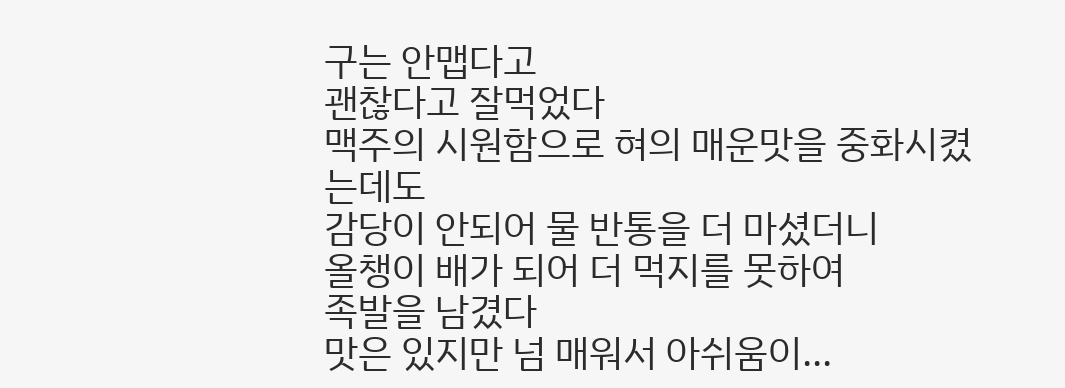구는 안맵다고
괜찮다고 잘먹었다
맥주의 시원함으로 혀의 매운맛을 중화시켰는데도
감당이 안되어 물 반통을 더 마셨더니
올챙이 배가 되어 더 먹지를 못하여
족발을 남겼다
맛은 있지만 넘 매워서 아쉬움이...